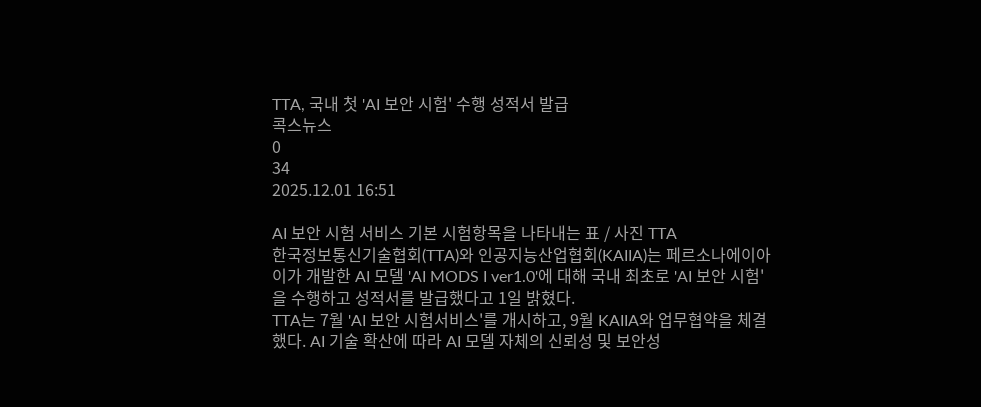TTA, 국내 첫 'AI 보안 시험' 수행 성적서 발급
콕스뉴스
0
34
2025.12.01 16:51

AI 보안 시험 서비스 기본 시험항목을 나타내는 표 / 사진 TTA
한국정보통신기술협회(TTA)와 인공지능산업협회(KAIIA)는 페르소나에이아이가 개발한 AI 모델 'AI MODS I ver1.0'에 대해 국내 최초로 'AI 보안 시험'을 수행하고 성적서를 발급했다고 1일 밝혔다.
TTA는 7월 'AI 보안 시험서비스'를 개시하고, 9월 KAIIA와 업무협약을 체결했다. AI 기술 확산에 따라 AI 모델 자체의 신뢰성 및 보안성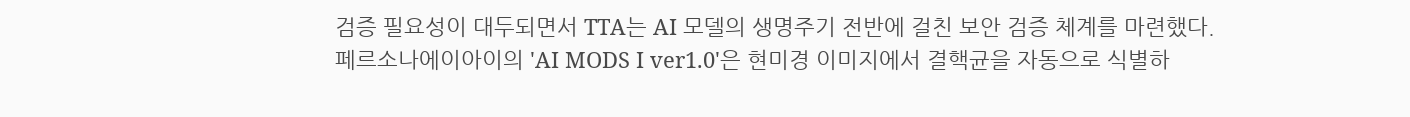검증 필요성이 대두되면서 TTA는 AI 모델의 생명주기 전반에 걸친 보안 검증 체계를 마련했다.
페르소나에이아이의 'AI MODS I ver1.0'은 현미경 이미지에서 결핵균을 자동으로 식별하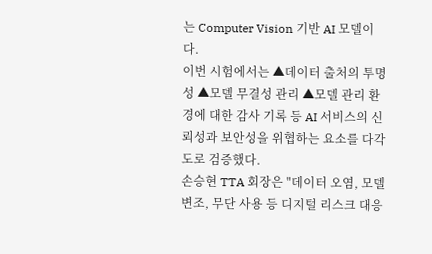는 Computer Vision 기반 AI 모델이다.
이번 시험에서는 ▲데이터 출처의 투명성 ▲모델 무결성 관리 ▲모델 관리 환경에 대한 감사 기록 등 AI 서비스의 신뢰성과 보안성을 위협하는 요소를 다각도로 검증했다.
손승현 TTA 회장은 "데이터 오염, 모델 변조, 무단 사용 등 디지털 리스크 대응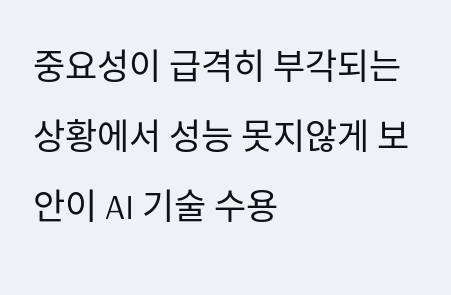중요성이 급격히 부각되는 상황에서 성능 못지않게 보안이 AI 기술 수용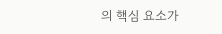의 핵심 요소가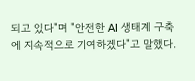되고 있다"며 "안전한 AI 생태계 구축에 지속적으로 기여하겠다"고 말했다.